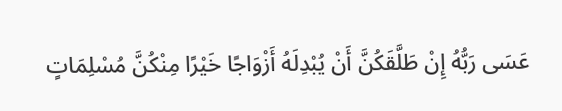عَسَى رَبُّهُ إِنْ طَلَّقَكُنَّ أَنْ يُبْدِلَهُ أَزْوَاجًا خَيْرًا مِنْكُنَّ مُسْلِمَاتٍ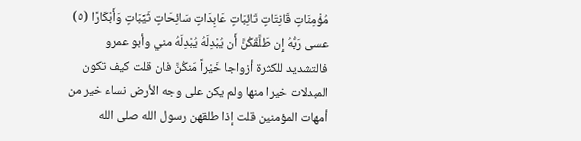مُؤْمِنَاتٍ قَانِتَاتٍ تَائِبَاتٍ عَابِدَاتٍ سَائِحَاتٍ ثَيِّبَاتٍ وَأَبْكَارًا (٥)
عسى رَبُّهُ إِن طَلَّقَكُنَّ أَن يُبْدِلَهُ يُبْدِلَهُ مني وأبو عمرو فالتشديد للكثرة أزواجا خَيْراً مّنكُنَّ فان قلت كيف تكون المبدلات خيرا منها ولم يكن على وجه الأرض نساء خير من أمهات المؤمنين قلت إذا طلقهن رسول الله صلى الله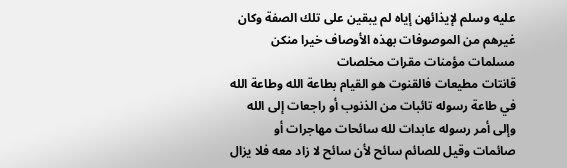عليه وسلم لإيذائهن إياه لم يبقين على تلك الصفة وكان غيرهم من الموصوفات بهذه الأوصاف خيرا منكن مسلمات مؤمنات مقرات مخلصات
قانتات مطيعات فالقنوت هو القيام بطاعة الله وطاعة الله في طاعة رسوله تائبات من الذنوب أو راجعات إلى الله وإلى أمر رسوله عابدات لله سائحات مهاجرات أو صائمات وقيل للصائم سائح لأن سائح لا زاد معه فلا يزال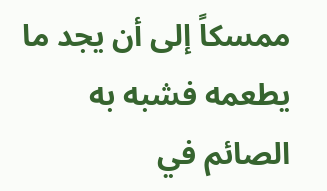ممسكاً إلى أن يجد ما يطعمه فشبه به الصائم في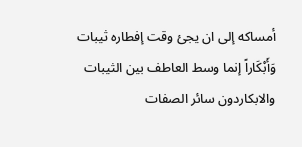أمساكه إلى ان يجئ وقت إفطاره ثيبات وَأَبْكَاراً إنما وسط العاطف بين الثيبات والابكاردون سائر الصفات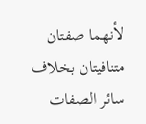لأنهما صفتان متنافيتان بخلاف سائر الصفات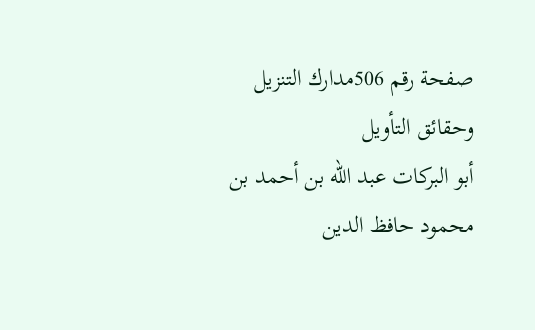صفحة رقم 506مدارك التنزيل وحقائق التأويل
أبو البركات عبد الله بن أحمد بن محمود حافظ الدين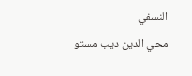النسفي
محي الدين ديب مستو